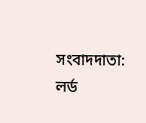সংবাদদাতা: লর্ড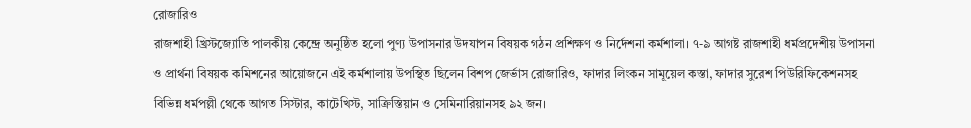রোজারিও
রাজশাহী খ্রিস্টজ্যোতি পালকীয় কেন্দ্রে অনুষ্ঠিত হলো পুণ্য উপাসনার উদযাপন বিষয়ক গঠন প্রশিক্ষণ ও নির্দেশনা কর্মশালা। ৭-৯ আগষ্ট রাজশাহী ধর্মপ্রদেশীয় উপাসনা ও প্রার্থনা বিষয়ক কমিশনের আয়োজনে এই কর্মশালায় উপস্থিত ছিলেন বিশপ জের্ভাস রোজারিও, ফাদার লিংকন সামূয়েল কস্তা, ফাদার সুরেশ পিউরিফিকেশনসহ বিভিন্ন ধর্মপল্লী থেকে আগত সিস্টার, কাটেখিস্ট, সাক্রিস্তিয়ান ও সেমিনারিয়ানসহ ৯২ জন।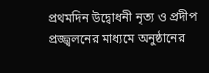প্রথমদিন উদ্বোধনী নৃত্য ও প্রদীপ প্রজ্জ্বলনের মাধ্যমে অনুষ্ঠানের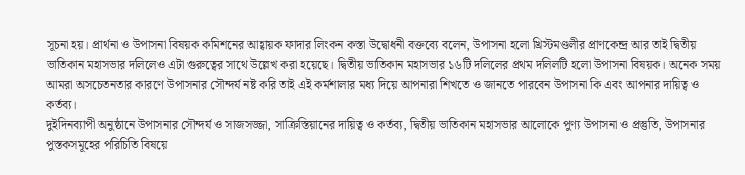সূচনা হয়। প্রার্থনা ও উপাসনা বিষয়ক কমিশনের আহ্বায়ক ফাদার লিংকন কস্তা উদ্বোধনী বক্তব্যে বলেন, উপাসনা হলো খ্রিস্টমণ্ডলীর প্রাণকেন্দ্র আর তাই দ্বিতীয় ভাতিকান মহাসভার দলিলেও এটা গুরুত্বের সাথে উল্লেখ করা হয়েছে। দ্বিতীয় ভাতিকান মহাসভার ১৬টি দলিলের প্রথম দলিলটি হলো উপাসনা বিষয়ক। অনেক সময় আমরা অসচেতনতার কারণে উপাসনার সৌন্দর্য নষ্ট করি তাই এই কর্মশালার মধ্য দিয়ে আপনারা শিখতে ও জানতে পারবেন উপাসনা কি এবং আপনার দায়িত্ব ও কর্তব্য।
দুইদিনব্যাপী অনুষ্ঠানে উপাসনার সৌন্দর্য ও সাজসজ্জা, সাক্রিস্তিয়ানের দায়িত্ব ও কর্তব্য, দ্বিতীয় ভাতিকান মহাসভার আলোকে পুণ্য উপাসনা ও প্রস্তুতি, উপাসনার পুস্তকসমূহের পরিচিতি বিষয়ে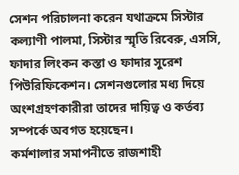সেশন পরিচালনা করেন যথাক্রমে সিস্টার কল্যাণী পালমা, সিস্টার স্মৃতি রিবেরু, এসসি, ফাদার লিংকন কস্তা ও ফাদার সুরেশ পিউরিফিকেশন। সেশনগুলোর মধ্য দিয়ে অংশগ্রহণকারীরা তাদের দায়িত্ব ও কর্তব্য সম্পর্কে অবগত হয়েছেন।
কর্মশালার সমাপনীতে রাজশাহী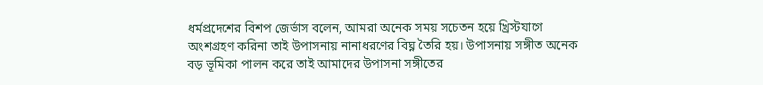ধর্মপ্রদেশের বিশপ জের্ভাস বলেন, আমরা অনেক সময় সচেতন হয়ে খ্রিস্টযাগে অংশগ্রহণ করিনা তাই উপাসনায় নানাধরণের বিঘ্ন তৈরি হয়। উপাসনায় সঙ্গীত অনেক বড় ভূমিকা পালন করে তাই আমাদের উপাসনা সঙ্গীতের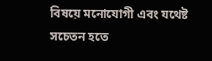বিষয়ে মনোযোগী এবং যথেষ্ট সচেতন হতে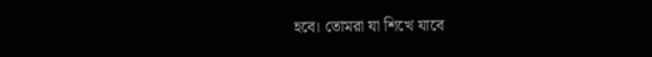হবে। তোমরা যা শিখে যাবে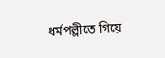ধর্মপল্লীতে গিয়ে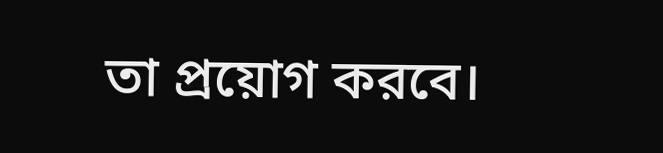তা প্রয়োগ করবে।